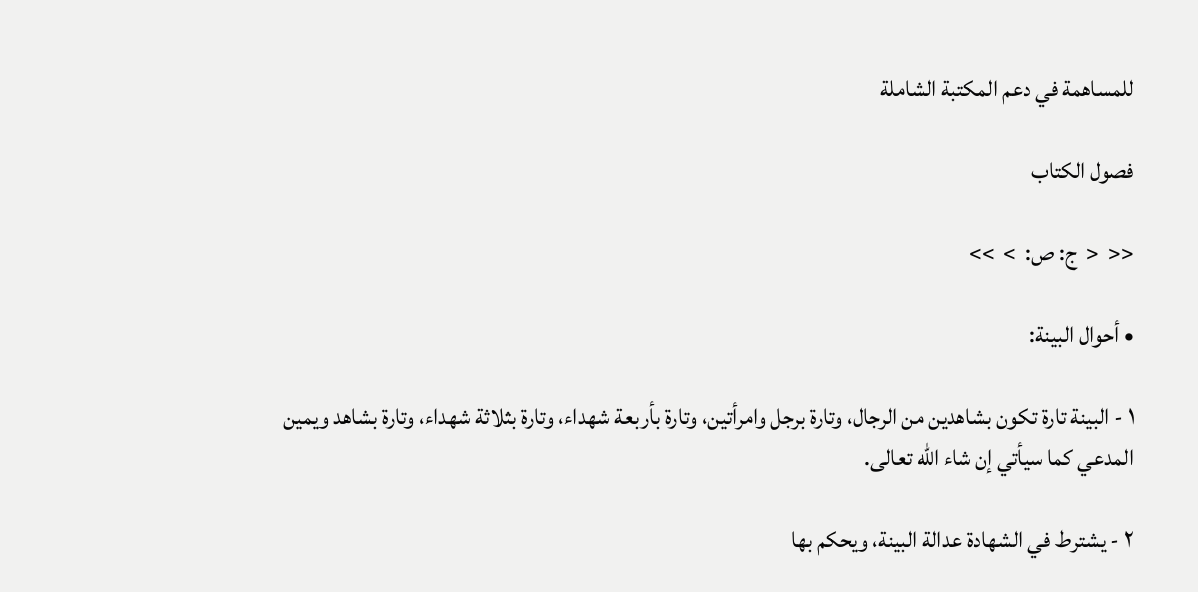للمساهمة في دعم المكتبة الشاملة

فصول الكتاب

<<  <  ج: ص:  >  >>

• أحوال البينة:

١ - البينة تارة تكون بشاهدين من الرجال، وتارة برجل وامرأتين، وتارة بأربعة شهداء، وتارة بثلاثة شهداء، وتارة بشاهد ويمين المدعي كما سيأتي إن شاء الله تعالى.

٢ - يشترط في الشهادة عدالة البينة، ويحكم بها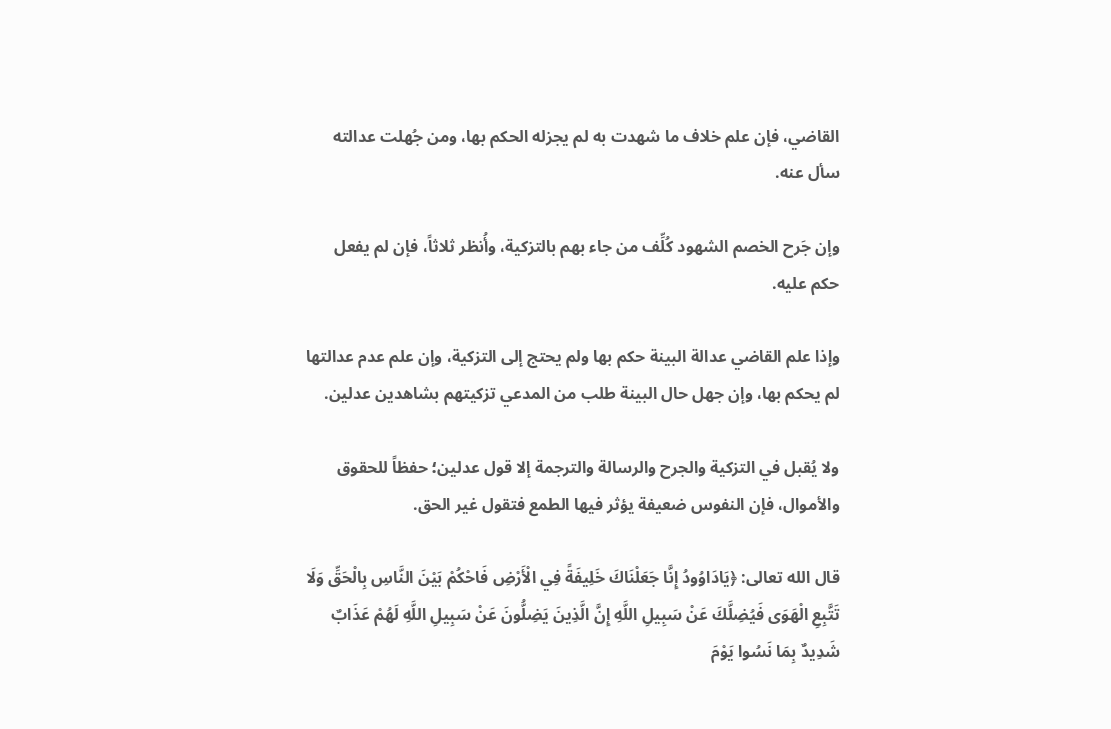القاضي، فإن علم خلاف ما شهدت به لم يجزله الحكم بها، ومن جُهلت عدالته سأل عنه.

وإن جَرح الخصم الشهود كُلِّف من جاء بهم بالتزكية، وأُنظر ثلاثاً، فإن لم يفعل حكم عليه.

وإذا علم القاضي عدالة البينة حكم بها ولم يحتج إلى التزكية، وإن علم عدم عدالتها لم يحكم بها، وإن جهل حال البينة طلب من المدعي تزكيتهم بشاهدين عدلين.

ولا يُقبل في التزكية والجرح والرسالة والترجمة إلا قول عدلين؛ حفظاً للحقوق والأموال، فإن النفوس ضعيفة يؤثر فيها الطمع فتقول غير الحق.

قال الله تعالى: ﴿يَادَاوُودُ إِنَّا جَعَلْنَاكَ خَلِيفَةً فِي الْأَرْضِ فَاحْكُمْ بَيْنَ النَّاسِ بِالْحَقِّ وَلَا تَتَّبِعِ الْهَوَى فَيُضِلَّكَ عَنْ سَبِيلِ اللَّهِ إِنَّ الَّذِينَ يَضِلُّونَ عَنْ سَبِيلِ اللَّهِ لَهُمْ عَذَابٌ شَدِيدٌ بِمَا نَسُوا يَوْمَ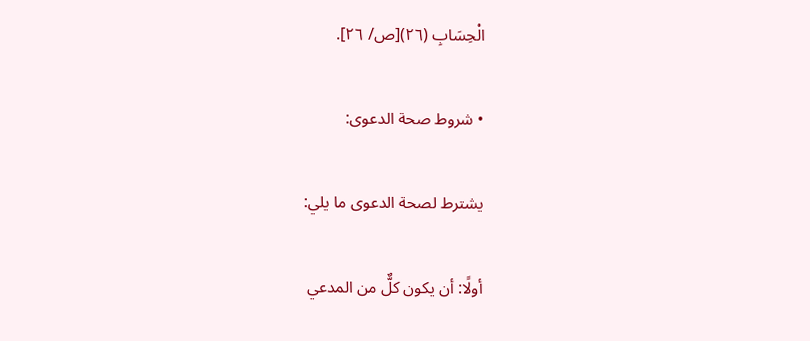الْحِسَابِ (٢٦)[ص/ ٢٦].

• شروط صحة الدعوى:

يشترط لصحة الدعوى ما يلي:

أولًا: أن يكون كلٌّ من المدعي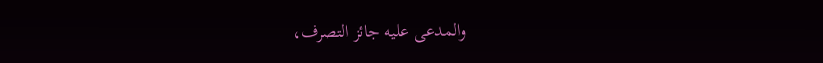والمدعى عليه جائز التصرف،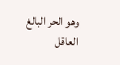وهو الحر البالغ العاقل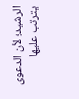الرشيد؛ لأن الدعوى يترتب عليها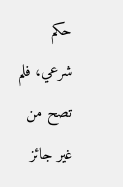حكم شرعي، فلم تصح من غير جائز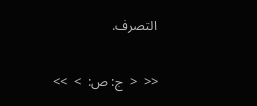التصرف.

<<  <  ج: ص:  >  >>